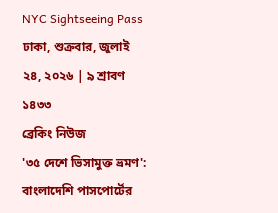NYC Sightseeing Pass
ঢাকা, শুক্রবার, জুলাই ২৪, ২০২৬ | ৯ শ্রাবণ ১৪৩৩
ব্রেকিং নিউজ
'৩৫ দেশে ভিসামুক্ত ভ্রমণ': বাংলাদেশি পাসপোর্টের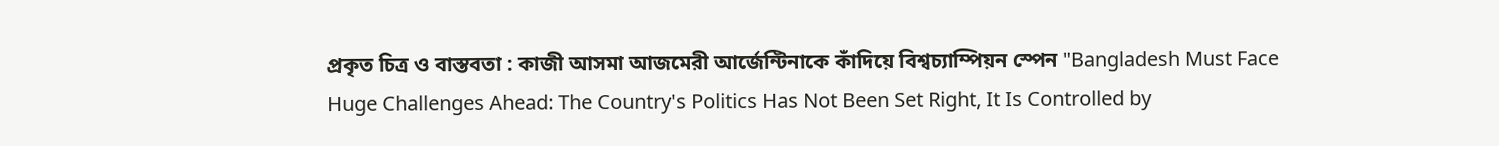প্রকৃত চিত্র ও বাস্তবতা : কাজী আসমা আজমেরী আর্জেন্টিনাকে কাঁদিয়ে বিশ্বচ্যাম্পিয়ন স্পেন "Bangladesh Must Face Huge Challenges Ahead: The Country's Politics Has Not Been Set Right, It Is Controlled by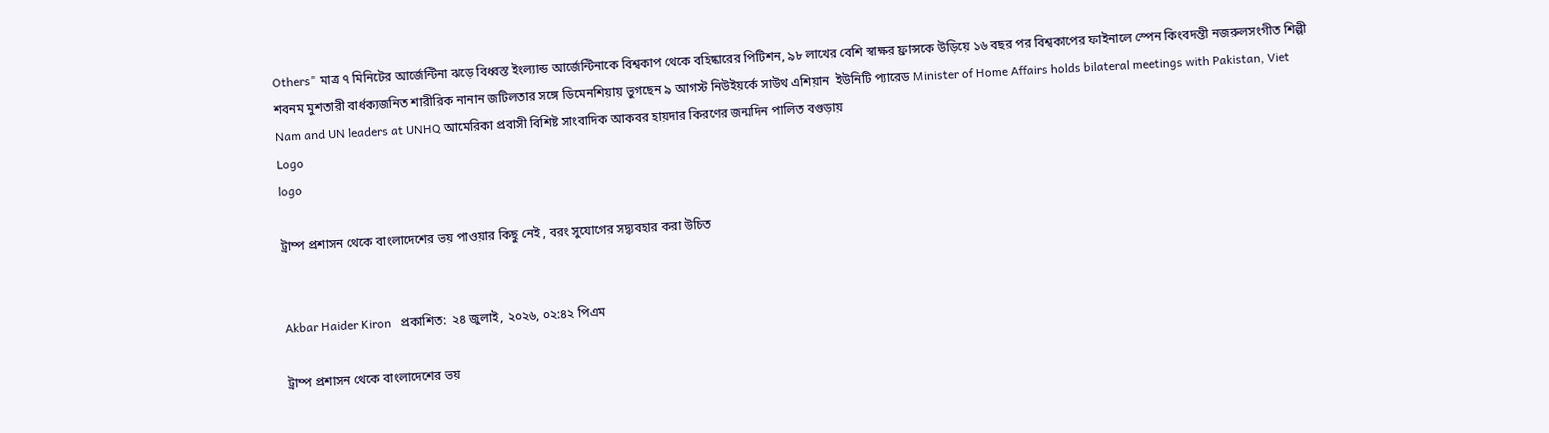Others" মাত্র ৭ মিনিটের আর্জেন্টিনা ঝড়ে বিধ্বস্ত ইংল্যান্ড আর্জেন্টিনাকে বিশ্বকাপ থেকে বহিষ্কারের পিটিশন, ৯৮ লাখের বেশি স্বাক্ষর ফ্রান্সকে উড়িয়ে ১৬ বছর পর বিশ্বকাপের ফাইনালে স্পেন কিংবদন্তী নজরুলসংগীত শিল্পী শবনম মুশতারী বার্ধক্যজনিত শারীরিক নানান জটিলতার সঙ্গে ডিমেনশিয়ায় ভুগছেন ৯ আগস্ট নিউইয়র্কে সাউথ এশিয়ান  ইউনিটি প্যারেড Minister of Home Affairs holds bilateral meetings with Pakistan, Viet Nam and UN leaders at UNHQ আমেরিকা প্রবাসী বিশিষ্ট সাংবাদিক আকবর হায়দার কিরণের জন্মদিন পালিত বগুড়ায়
Logo
logo

ট্রাম্প প্রশাসন থেকে বাংলাদেশের ভয় পাওয়ার কিছু নেই , বরং সুযোগের সদ্ব্যবহার করা উচিত


Akbar Haider Kiron   প্রকাশিত:  ২৪ জুলাই, ২০২৬, ০২:৪২ পিএম

ট্রাম্প প্রশাসন থেকে বাংলাদেশের ভয়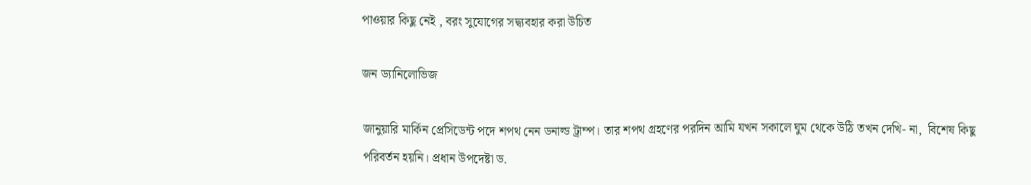পাওয়ার কিছু নেই , বরং সুযোগের সদ্ব্যবহার করা উচিত

জন ড্যানিলোভিজ

জানুয়ারি মার্কিন প্রেসিডেন্ট পদে শপথ নেন ডনাল্ড ট্রাম্প। তার শপথ গ্রহণের পরদিন আমি যখন সকালে ঘুম থেকে উঠি তখন দেখি- না,  বিশেষ কিছু পরিবর্তন হয়নি। প্রধান উপদেষ্টা ড.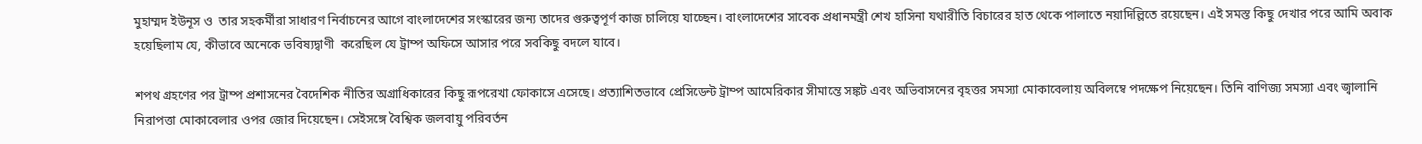মুহাম্মদ ইউনূস ও  তার সহকর্মীরা সাধারণ নির্বাচনের আগে বাংলাদেশের সংস্কারের জন্য তাদের গুরুত্বপূর্ণ কাজ চালিয়ে যাচ্ছেন। বাংলাদেশের সাবেক প্রধানমন্ত্রী শেখ হাসিনা যথারীতি বিচারের হাত থেকে পালাতে নয়াদিল্লিতে রয়েছেন। এই সমস্ত কিছু দেখার পরে আমি অবাক হয়েছিলাম যে, কীভাবে অনেকে ভবিষ্যদ্বাণী  করেছিল যে ট্রাম্প অফিসে আসার পরে সবকিছু বদলে যাবে।

শপথ গ্রহণের পর ট্রাম্প প্রশাসনের বৈদেশিক নীতির অগ্রাধিকারের কিছু রূপরেখা ফোকাসে এসেছে। প্রত্যাশিতভাবে প্রেসিডেন্ট ট্রাম্প আমেরিকার সীমান্তে সঙ্কট এবং অভিবাসনের বৃহত্তর সমস্যা মোকাবেলায় অবিলম্বে পদক্ষেপ নিয়েছেন। তিনি বাণিজ্য সমস্যা এবং জ্বালানি নিরাপত্তা মোকাবেলার ওপর জোর দিয়েছেন। সেইসঙ্গে বৈশ্বিক জলবায়ু পরিবর্তন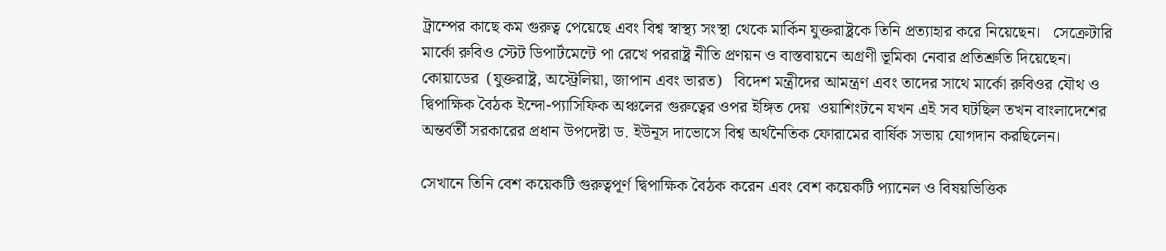ট্রাম্পের কাছে কম গুরুত্ব পেয়েছে এবং বিশ্ব স্বাস্থ্য সংস্থা থেকে মার্কিন যুক্তরাষ্ট্রকে তিনি প্রত্যাহার করে নিয়েছেন।   সেক্রেটারি মার্কো রুবিও স্টেট ডিপার্টমেন্টে পা রেখে পররাষ্ট্র নীতি প্রণয়ন ও বাস্তবায়নে অগ্রণী ভূমিকা নেবার প্রতিশ্রুতি দিয়েছেন। কোয়াডের  (যুক্তরাষ্ট্র, অস্ট্রেলিয়া, জাপান এবং ভারত)   বিদেশ মন্ত্রীদের আমন্ত্রণ এবং তাদের সাথে মার্কো রুবিওর যৌথ ও দ্বিপাক্ষিক বৈঠক ইন্দো-প্যাসিফিক অঞ্চলের গুরুত্বের ওপর ইঙ্গিত দেয়  ওয়াশিংটনে যখন এই সব ঘটছিল তখন বাংলাদেশের অন্তর্বর্তী সরকারের প্রধান উপদেষ্টা ড. ইউনূস দাভোসে বিশ্ব অর্থনৈতিক ফোরামের বার্ষিক সভায় যোগদান করছিলেন।

সেখানে তিনি বেশ কয়েকটি গুরুত্বপূর্ণ দ্বিপাক্ষিক বৈঠক করেন এবং বেশ কয়েকটি প্যানেল ও বিষয়ভিত্তিক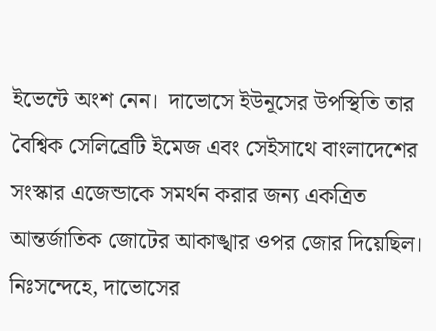ইভেন্টে অংশ নেন।  দাভোসে ইউনূসের উপস্থিতি তার বৈশ্বিক সেলিব্রেটি ইমেজ এবং সেইসাথে বাংলাদেশের সংস্কার এজেন্ডাকে সমর্থন করার জন্য একত্রিত   আন্তর্জাতিক জোটের আকাঙ্খার ওপর জোর দিয়েছিল। নিঃসন্দেহে, দাভোসের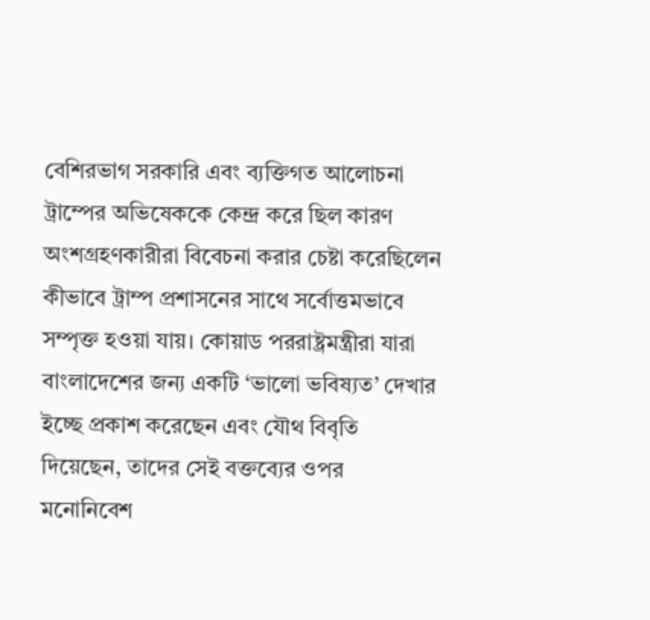বেশিরভাগ সরকারি এবং ব্যক্তিগত আলোচনা ট্রাম্পের অভিষেককে কেন্দ্র করে ছিল কারণ অংশগ্রহণকারীরা বিবেচনা করার চেষ্টা করেছিলেন কীভাবে ট্রাম্প প্রশাসনের সাথে সর্বোত্তমভাবে সম্পৃক্ত হওয়া যায়। কোয়াড পররাষ্ট্রমন্ত্রীরা যারা বাংলাদেশের জন্য একটি ‘ভালো ভবিষ্যত’ দেখার ইচ্ছে প্রকাশ করেছেন এবং যৌথ বিবৃতি দিয়েছেন, তাদের সেই বক্তব্যের ওপর মনোনিবেশ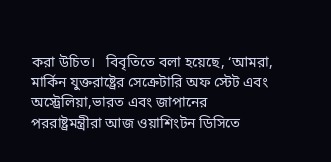করা উচিত।   বিবৃতিতে বলা হয়েছে, ‘আমরা, মার্কিন যুক্তরাষ্ট্রের সেক্রেটারি অফ স্টেট এবং অস্ট্রেলিয়া,ভারত এবং জাপানের পররাষ্ট্রমন্ত্রীরা আজ ওয়াশিংটন ডিসিতে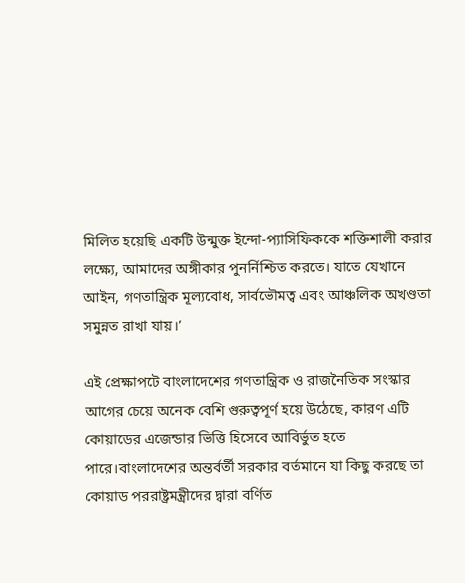মিলিত হয়েছি একটি উন্মুক্ত ইন্দো-প্যাসিফিককে শক্তিশালী করার লক্ষ্যে, আমাদের অঙ্গীকার পুনর্নিশ্চিত করতে। যাতে যেখানে আইন, গণতান্ত্রিক মূল্যবোধ, সার্বভৌমত্ব এবং আঞ্চলিক অখণ্ডতা সমুন্নত রাখা যায়।’

এই প্রেক্ষাপটে বাংলাদেশের গণতান্ত্রিক ও রাজনৈতিক সংস্কার আগের চেয়ে অনেক বেশি গুরুত্বপূর্ণ হয়ে উঠেছে, কারণ এটি কোয়াডের এজেন্ডার ভিত্তি হিসেবে আবির্ভুত হতে পারে।বাংলাদেশের অন্তর্বর্তী সরকার বর্তমানে যা কিছু করছে তা কোয়াড পররাষ্ট্রমন্ত্রীদের দ্বারা বর্ণিত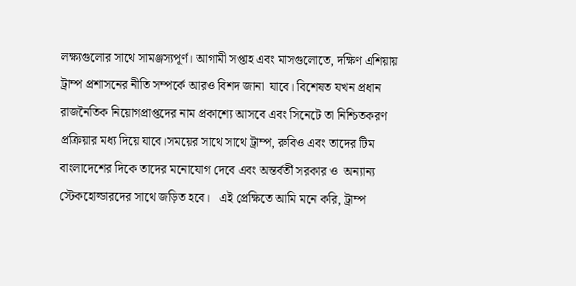লক্ষ্যগুলোর সাথে সামঞ্জস্যপূর্ণ। আগামী সপ্তাহ এবং মাসগুলোতে, দক্ষিণ এশিয়ায় ট্রাম্প প্রশাসনের নীতি সম্পর্কে আরও বিশদ জানা  যাবে। বিশেষত যখন প্রধান রাজনৈতিক নিয়োগপ্রাপ্তদের নাম প্রকাশ্যে আসবে এবং সিনেটে তা নিশ্চিতকরণ প্রক্রিয়ার মধ্য দিয়ে যাবে।সময়ের সাথে সাথে ট্রাম্প, রুবিও এবং তাদের টিম বাংলাদেশের দিকে তাদের মনোযোগ দেবে এবং অন্তর্বর্তী সরকার ও  অন্যান্য স্টেকহোল্ডারদের সাথে জড়িত হবে।   এই প্রেক্ষিতে আমি মনে করি, ট্রাম্প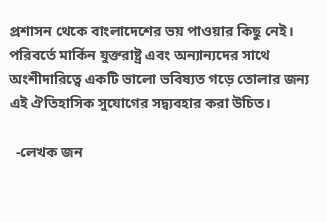প্রশাসন থেকে বাংলাদেশের ভয় পাওয়ার কিছু নেই। পরিবর্তে মার্কিন যুক্তরাষ্ট্র এবং অন্যান্যদের সাথে অংশীদারিত্বে একটি ভালো ভবিষ্যত গড়ে তোলার জন্য এই ঐতিহাসিক সুযোগের সদ্ব্যবহার করা উচিত।

  -লেখক জন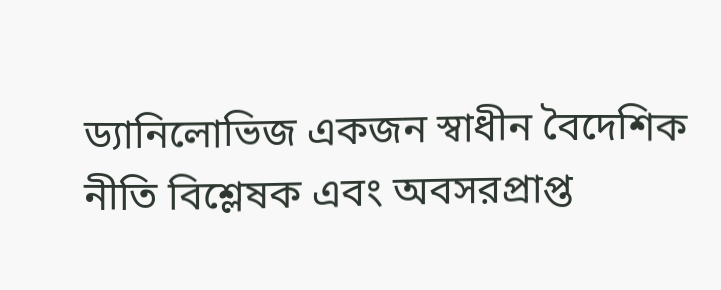ড্যানিলোভিজ একজন স্বাধীন বৈদেশিক নীতি বিশ্লেষক এবং অবসরপ্রাপ্ত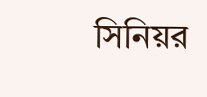সিনিয়র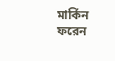মার্কিন ফরেন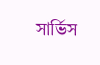সার্ভিস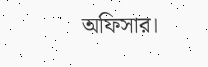অফিসার।